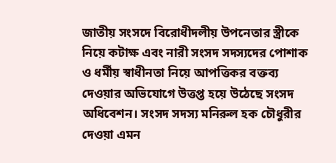জাতীয় সংসদে বিরোধীদলীয় উপনেতার স্ত্রীকে নিয়ে কটাক্ষ এবং নারী সংসদ সদস্যদের পোশাক ও ধর্মীয় স্বাধীনতা নিয়ে আপত্তিকর বক্তব্য দেওয়ার অভিযোগে উত্তপ্ত হয়ে উঠেছে সংসদ অধিবেশন। সংসদ সদস্য মনিরুল হক চৌধুরীর দেওয়া এমন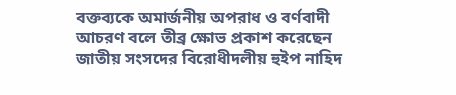বক্তব্যকে অমার্জনীয় অপরাধ ও বর্ণবাদী আচরণ বলে তীব্র ক্ষোভ প্রকাশ করেছেন জাতীয় সংসদের বিরোধীদলীয় হুইপ নাহিদ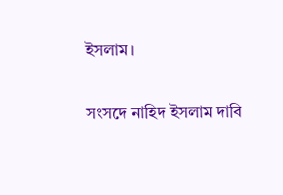ইসলাম।

সংসদে নাহিদ ইসলাম দাবি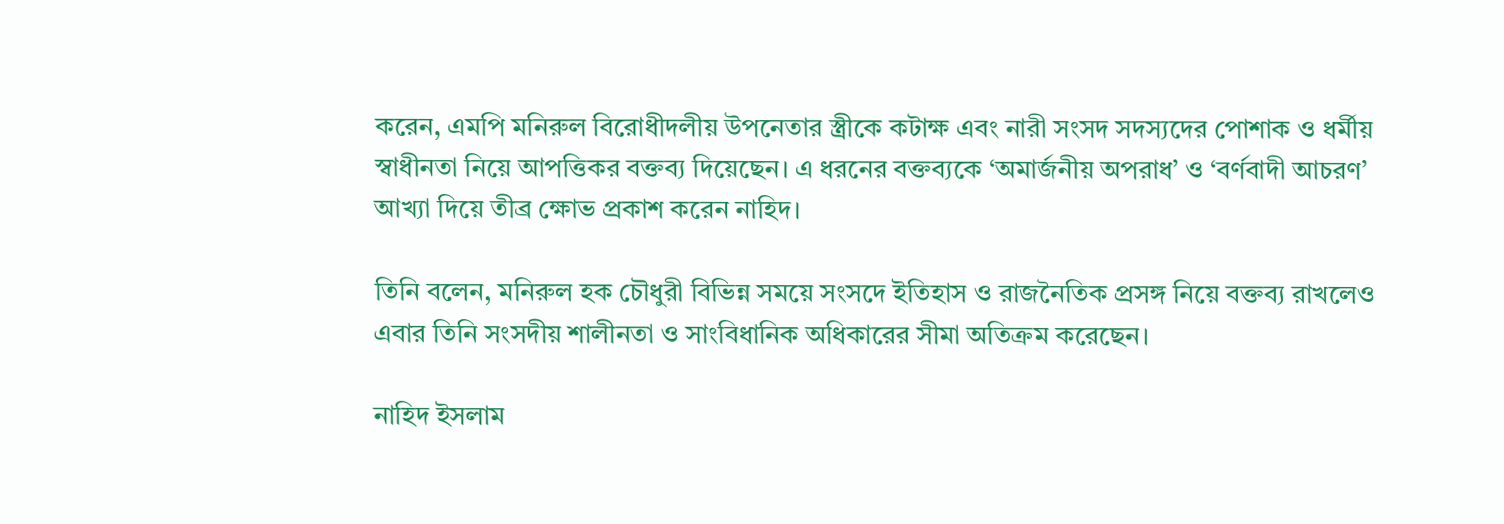করেন, এমপি মনিরুল বিরোধীদলীয় উপনেতার স্ত্রীকে কটাক্ষ এবং নারী সংসদ সদস্যদের পোশাক ও ধর্মীয় স্বাধীনতা নিয়ে আপত্তিকর বক্তব্য দিয়েছেন। এ ধরনের বক্তব্যকে ‘অমার্জনীয় অপরাধ’ ও ‘বর্ণবাদী আচরণ’ আখ্যা দিয়ে তীব্র ক্ষোভ প্রকাশ করেন নাহিদ।

তিনি বলেন, মনিরুল হক চৌধুরী বিভিন্ন সময়ে সংসদে ইতিহাস ও রাজনৈতিক প্রসঙ্গ নিয়ে বক্তব্য রাখলেও এবার তিনি সংসদীয় শালীনতা ও সাংবিধানিক অধিকারের সীমা অতিক্রম করেছেন।

নাহিদ ইসলাম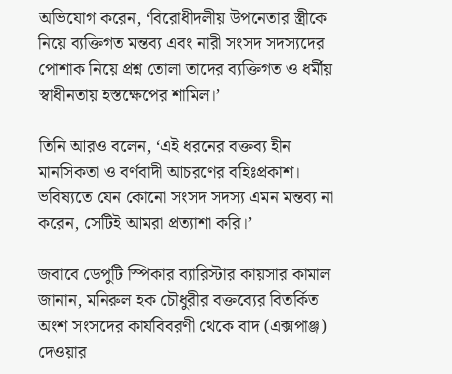অভিযোগ করেন, ‘বিরোধীদলীয় উপনেতার স্ত্রীকে নিয়ে ব্যক্তিগত মন্তব্য এবং নারী সংসদ সদস্যদের পোশাক নিয়ে প্রশ্ন তোলা তাদের ব্যক্তিগত ও ধর্মীয় স্বাধীনতায় হস্তক্ষেপের শামিল।’

তিনি আরও বলেন, ‘এই ধরনের বক্তব্য হীন মানসিকতা ও বর্ণবাদী আচরণের বহিঃপ্রকাশ। ভবিষ্যতে যেন কোনো সংসদ সদস্য এমন মন্তব্য না করেন, সেটিই আমরা প্রত্যাশা করি।’

জবাবে ডেপুটি স্পিকার ব্যারিস্টার কায়সার কামাল জানান, মনিরুল হক চৌধুরীর বক্তব্যের বিতর্কিত অংশ সংসদের কার্যবিবরণী থেকে বাদ (এক্সপাঞ্জ) দেওয়ার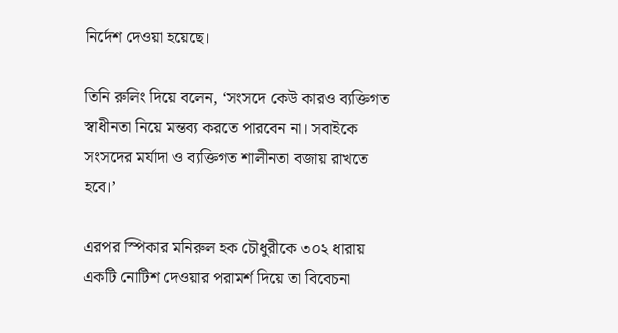নির্দেশ দেওয়া হয়েছে।

তিনি রুলিং দিয়ে বলেন, ‘সংসদে কেউ কারও ব্যক্তিগত স্বাধীনতা নিয়ে মন্তব্য করতে পারবেন না। সবাইকে সংসদের মর্যাদা ও ব্যক্তিগত শালীনতা বজায় রাখতে হবে।’

এরপর স্পিকার মনিরুল হক চৌধুরীকে ৩০২ ধারায় একটি নোটিশ দেওয়ার পরামর্শ দিয়ে তা বিবেচনা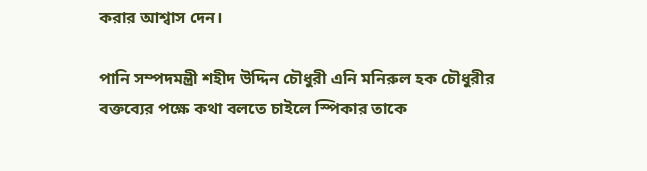করার আশ্বাস দেন।

পানি সম্পদমন্ত্রী শহীদ উদ্দিন চৌধুরী এনি মনিরুল হক চৌধুরীর বক্তব্যের পক্ষে কথা বলতে চাইলে স্পিকার তাকে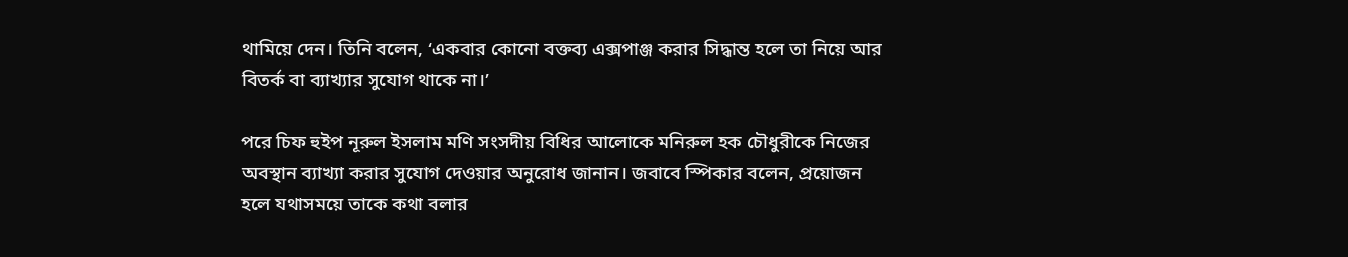থামিয়ে দেন। তিনি বলেন, ‘একবার কোনো বক্তব্য এক্সপাঞ্জ করার সিদ্ধান্ত হলে তা নিয়ে আর বিতর্ক বা ব্যাখ্যার সুযোগ থাকে না।’

পরে চিফ হুইপ নূরুল ইসলাম মণি সংসদীয় বিধির আলোকে মনিরুল হক চৌধুরীকে নিজের অবস্থান ব্যাখ্যা করার সুযোগ দেওয়ার অনুরোধ জানান। জবাবে স্পিকার বলেন, প্রয়োজন হলে যথাসময়ে তাকে কথা বলার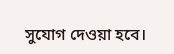সুযোগ দেওয়া হবে।